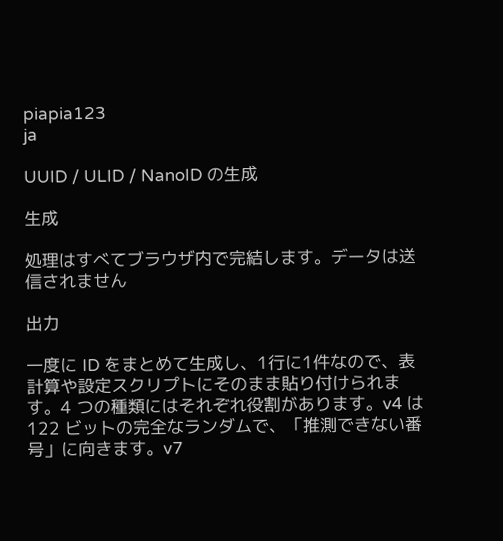piapia123
ja

UUID / ULID / NanoID の生成

生成

処理はすべてブラウザ内で完結します。データは送信されません

出力

一度に ID をまとめて生成し、1行に1件なので、表計算や設定スクリプトにそのまま貼り付けられます。4 つの種類にはそれぞれ役割があります。v4 は 122 ビットの完全なランダムで、「推測できない番号」に向きます。v7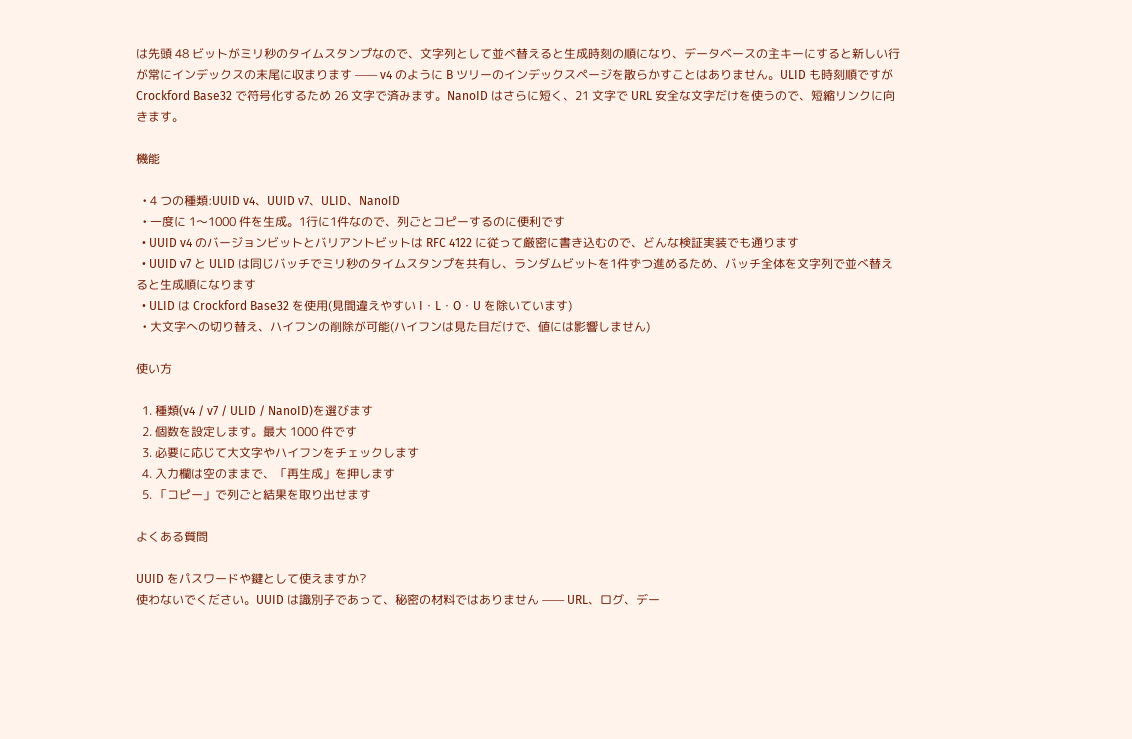は先頭 48 ビットがミリ秒のタイムスタンプなので、文字列として並べ替えると生成時刻の順になり、データベースの主キーにすると新しい行が常にインデックスの末尾に収まります —— v4 のように B ツリーのインデックスページを散らかすことはありません。ULID も時刻順ですが Crockford Base32 で符号化するため 26 文字で済みます。NanoID はさらに短く、21 文字で URL 安全な文字だけを使うので、短縮リンクに向きます。

機能

  • 4 つの種類:UUID v4、UUID v7、ULID、NanoID
  • 一度に 1〜1000 件を生成。1行に1件なので、列ごとコピーするのに便利です
  • UUID v4 のバージョンビットとバリアントビットは RFC 4122 に従って厳密に書き込むので、どんな検証実装でも通ります
  • UUID v7 と ULID は同じバッチでミリ秒のタイムスタンプを共有し、ランダムビットを1件ずつ進めるため、バッチ全体を文字列で並べ替えると生成順になります
  • ULID は Crockford Base32 を使用(見間違えやすい I・L・O・U を除いています)
  • 大文字への切り替え、ハイフンの削除が可能(ハイフンは見た目だけで、値には影響しません)

使い方

  1. 種類(v4 / v7 / ULID / NanoID)を選びます
  2. 個数を設定します。最大 1000 件です
  3. 必要に応じて大文字やハイフンをチェックします
  4. 入力欄は空のままで、「再生成」を押します
  5. 「コピー」で列ごと結果を取り出せます

よくある質問

UUID をパスワードや鍵として使えますか?
使わないでください。UUID は識別子であって、秘密の材料ではありません —— URL、ログ、デー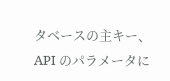タベースの主キー、API のパラメータに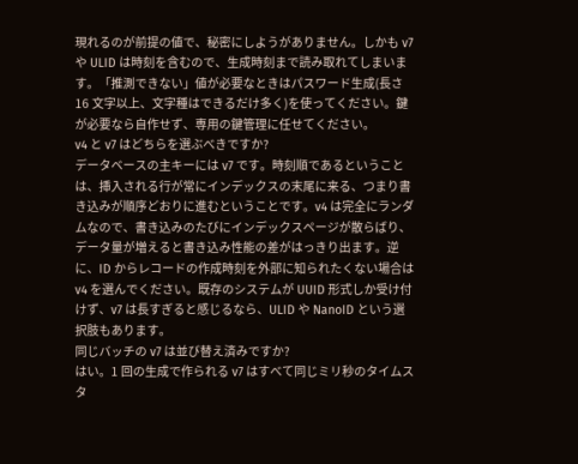現れるのが前提の値で、秘密にしようがありません。しかも v7 や ULID は時刻を含むので、生成時刻まで読み取れてしまいます。「推測できない」値が必要なときはパスワード生成(長さ 16 文字以上、文字種はできるだけ多く)を使ってください。鍵が必要なら自作せず、専用の鍵管理に任せてください。
v4 と v7 はどちらを選ぶべきですか?
データベースの主キーには v7 です。時刻順であるということは、挿入される行が常にインデックスの末尾に来る、つまり書き込みが順序どおりに進むということです。v4 は完全にランダムなので、書き込みのたびにインデックスページが散らばり、データ量が増えると書き込み性能の差がはっきり出ます。逆に、ID からレコードの作成時刻を外部に知られたくない場合は v4 を選んでください。既存のシステムが UUID 形式しか受け付けず、v7 は長すぎると感じるなら、ULID や NanoID という選択肢もあります。
同じバッチの v7 は並び替え済みですか?
はい。1 回の生成で作られる v7 はすべて同じミリ秒のタイムスタ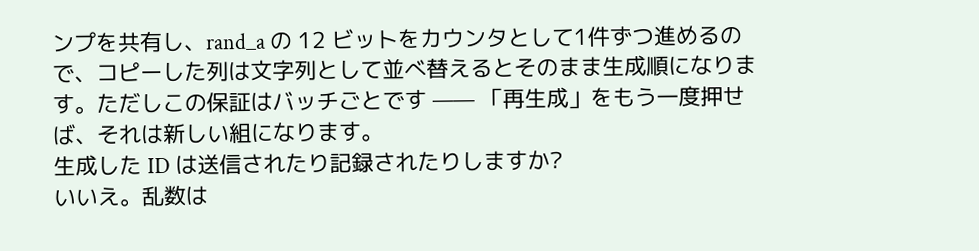ンプを共有し、rand_a の 12 ビットをカウンタとして1件ずつ進めるので、コピーした列は文字列として並べ替えるとそのまま生成順になります。ただしこの保証はバッチごとです —— 「再生成」をもう一度押せば、それは新しい組になります。
生成した ID は送信されたり記録されたりしますか?
いいえ。乱数は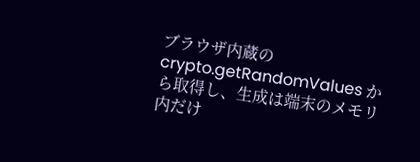ブラウザ内蔵の crypto.getRandomValues から取得し、生成は端末のメモリ内だけ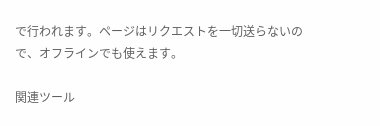で行われます。ページはリクエストを一切送らないので、オフラインでも使えます。

関連ツール